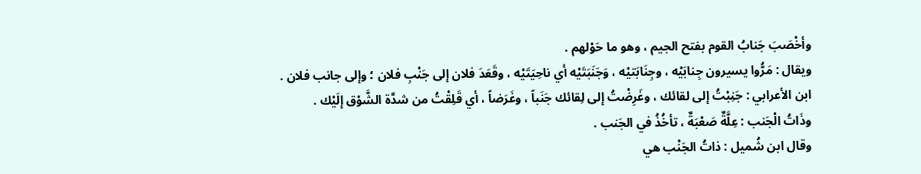وأخْصَبَ جَنابُ القوم بفتح الجيم ، وهو ما حَوْلهم .
ويقال : مَرُّوا يسيرون جِنابَيْه ، وجِنَابَتيْه ، وَجَنَبَتَيْه أي ناحِيَتَيْه ، وقَعَدَ فلان إلى جَنْبِ فلان ؛ وإلى جانب فلان .
ابن الأعرابي : جَنِبْتُ إلى لقائك ، وغَرِضْتُ إلى لِقائك جَنَباً ، وغَرَضاً ، أي قَلِقْتُ من شدَّة الشَّوْق إلَيْك .
وذَاتُ الْجَنب : عِلَّةٌ صَعْبَةٌ ، تأخُذُ في الجَنب .
وقال ابن شُميل : ذاتُ الجَنْب هي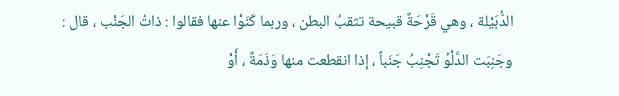الدُّبَيْلة ، وهي قَرْحَةٌ قبيحة تثقبُ البطن ، وربما كَنَوْا عنها فقالوا : ذاتُ الجَنْب ، قال : وجَنِبَت الدَّلْوُ تَجْنِبُ جَنَباً ، إذا انقطعت منها وَذَمَةٌ ، أَوْ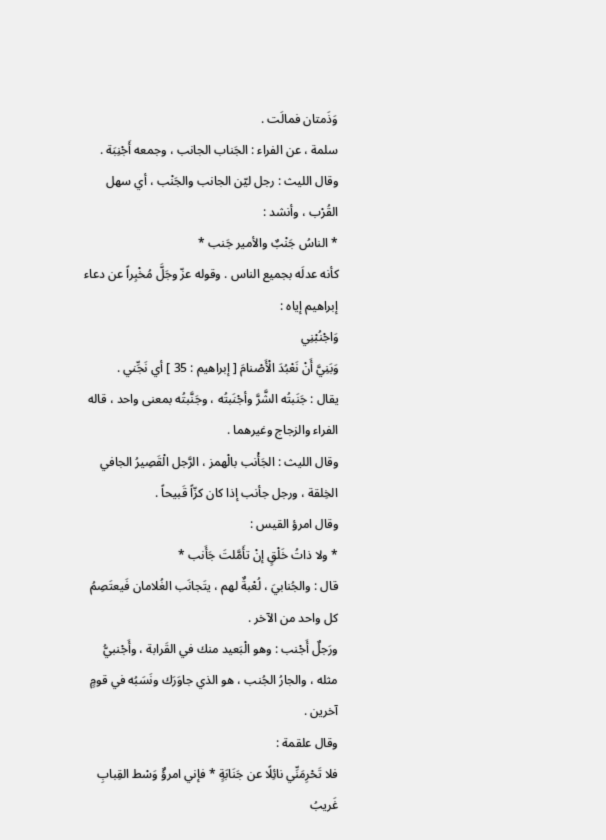وَذَمتان فمالَت .
سلمة ، عن الفراء : الجَناب الجانب ، وجمعه أَجْنِبَة .
وقال الليث : رجل ليّن الجانب والجَنْب ، أي سهل القُرْب ، وأنشد :
* الناسُ جَنْبٌ والأمير جَنب *
كأنه عدلَه بجميع الناس . وقوله عزّ وجَلَّ مُخْبِراً عن دعاء إبراهيم إياه :
وَاجْنُبْنِي
وَبَنِيَّ أَنْ نَعْبُدَ الْأَصْنامَ [ إبراهيم : 35 ] أي نَجِّني .
يقال : جَنَبتُه الشَّرَّ وأجْنَبتُه ، وجَنَّبتُه بمعنى واحد ، قاله الفراء والزجاج وغيرهما .
وقال الليث : الجَأْنب بالْهمز ، الرَّجل الْقَصِيرُ الجافي الخِلقة ، ورجل جأنب إذا كان كزّاً قَبيحاً .
وقال امرؤ القيس :
* ولا ذاتُ خَلْقٍ إنْ تأَمَّلتَ جَأَنب *
قال : والجُنابيَ ، لُعْبةٌ لهم ، يتَجانَب الغُلامان فَيعتَصِمُ كل واحد من الآخر .
ورَجلٌ أَجْنب : وهو الْبَعيد منك في القَرابة ، وأَجْنبيُّ مثله ، والجارُ الجُنب ، هو الذي جاوَرَك ونَسَبُه في قومٍ آخرين .
وقال علقمة :
فلا تَحْرِمَنِّي نائِلًا عن جَنَابَةٍ * فإني امرؤٌ وَسْط القِبابِ غَريبُ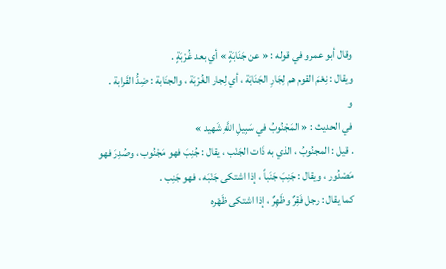وقال أبو عمرو في قوله : « عن جَنَابَةٍ » أي بعد غُرْبَةٍ .
ويقال : نِعْمَ القوم هم لِجَارِ الجَنَابَة ، أي لِجار الغُرْبَة ، والجنَابة : ضِدُّ القَرابة .
و
في الحديث : « المَجْنُوبُ في سَبِيلِ اللَّهِ شَهيد »
. قيل : المجنُوبُ ، الذي به ذَات الجَنْب ، يقال : جُنِبَ فهو مَجْنُوب ، وصُدِرَ فهو مَصْدُور ، ويقال : جَنِبَ جَنَباً ، إذا اشتكى جَنْبَه ، فهو جَنِب .
كما يقال : رجل فَقِرٌ وظَهِرٌ ، إذا اشتكى ظَهْره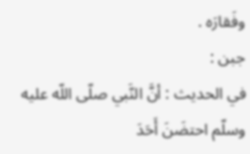وفَقارَه .
جبن :
في الحديث : أنَّ النَّبي صلّى اللّه عليه وسلّم احتضَنَ أَحَدَ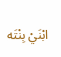ابْنَيْ بِنْتَه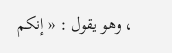، وهو يقول : « إنكم